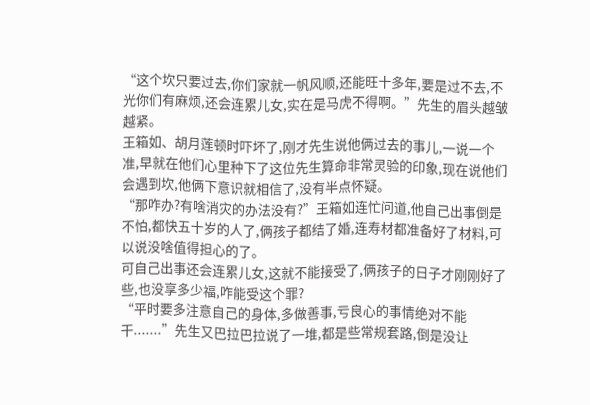“这个坎只要过去,你们家就一帆风顺,还能旺十多年,要是过不去,不光你们有麻烦,还会连累儿女,实在是马虎不得啊。”先生的眉头越皱越紧。
王箱如、胡月莲顿时吓坏了,刚才先生说他俩过去的事儿,一说一个准,早就在他们心里种下了这位先生算命非常灵验的印象,现在说他们会遇到坎,他俩下意识就相信了,没有半点怀疑。
“那咋办?有啥消灾的办法没有?”王箱如连忙问道,他自己出事倒是不怕,都快五十岁的人了,俩孩子都结了婚,连寿材都准备好了材料,可以说没啥值得担心的了。
可自己出事还会连累儿女,这就不能接受了,俩孩子的日子才刚刚好了些,也没享多少福,咋能受这个罪?
“平时要多注意自己的身体,多做善事,亏良心的事情绝对不能干.......”先生又巴拉巴拉说了一堆,都是些常规套路,倒是没让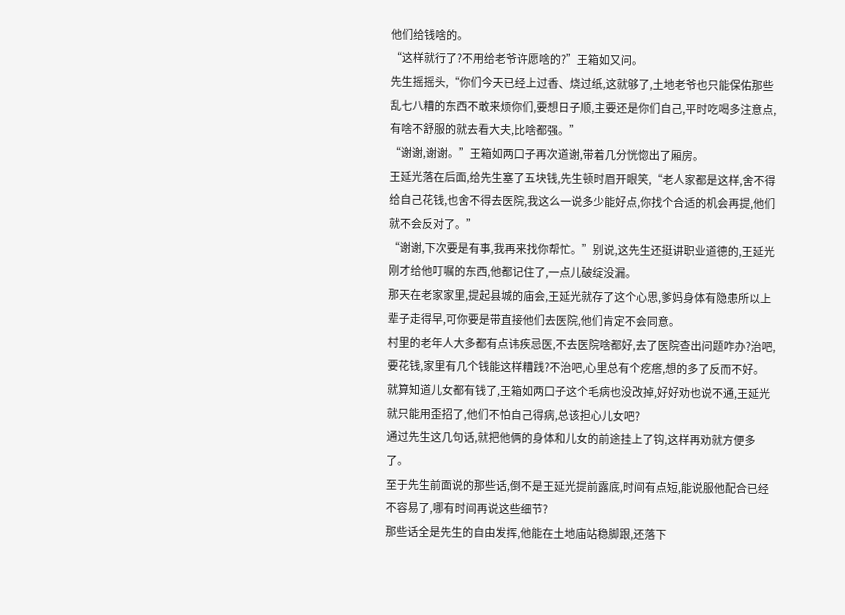他们给钱啥的。
“这样就行了?不用给老爷许愿啥的?”王箱如又问。
先生摇摇头,“你们今天已经上过香、烧过纸,这就够了,土地老爷也只能保佑那些乱七八糟的东西不敢来烦你们,要想日子顺,主要还是你们自己,平时吃喝多注意点,有啥不舒服的就去看大夫,比啥都强。”
“谢谢,谢谢。”王箱如两口子再次道谢,带着几分恍惚出了厢房。
王延光落在后面,给先生塞了五块钱,先生顿时眉开眼笑,“老人家都是这样,舍不得给自己花钱,也舍不得去医院,我这么一说多少能好点,你找个合适的机会再提,他们就不会反对了。”
“谢谢,下次要是有事,我再来找你帮忙。”别说,这先生还挺讲职业道德的,王延光刚才给他叮嘱的东西,他都记住了,一点儿破绽没漏。
那天在老家家里,提起县城的庙会,王延光就存了这个心思,爹妈身体有隐患所以上辈子走得早,可你要是带直接他们去医院,他们肯定不会同意。
村里的老年人大多都有点讳疾忌医,不去医院啥都好,去了医院查出问题咋办?治吧,要花钱,家里有几个钱能这样糟践?不治吧,心里总有个疙瘩,想的多了反而不好。
就算知道儿女都有钱了,王箱如两口子这个毛病也没改掉,好好劝也说不通,王延光就只能用歪招了,他们不怕自己得病,总该担心儿女吧?
通过先生这几句话,就把他俩的身体和儿女的前途挂上了钩,这样再劝就方便多了。
至于先生前面说的那些话,倒不是王延光提前露底,时间有点短,能说服他配合已经不容易了,哪有时间再说这些细节?
那些话全是先生的自由发挥,他能在土地庙站稳脚跟,还落下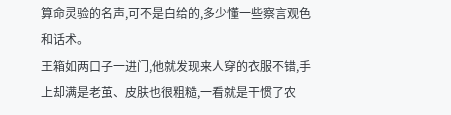算命灵验的名声,可不是白给的,多少懂一些察言观色和话术。
王箱如两口子一进门,他就发现来人穿的衣服不错,手上却满是老茧、皮肤也很粗糙,一看就是干惯了农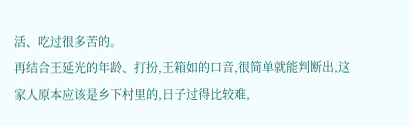活、吃过很多苦的。
再结合王延光的年龄、打扮,王箱如的口音,很简单就能判断出,这家人原本应该是乡下村里的,日子过得比较难,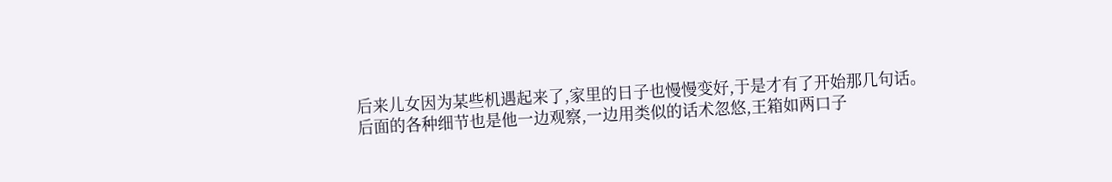后来儿女因为某些机遇起来了,家里的日子也慢慢变好,于是才有了开始那几句话。
后面的各种细节也是他一边观察,一边用类似的话术忽悠,王箱如两口子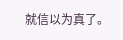就信以为真了。